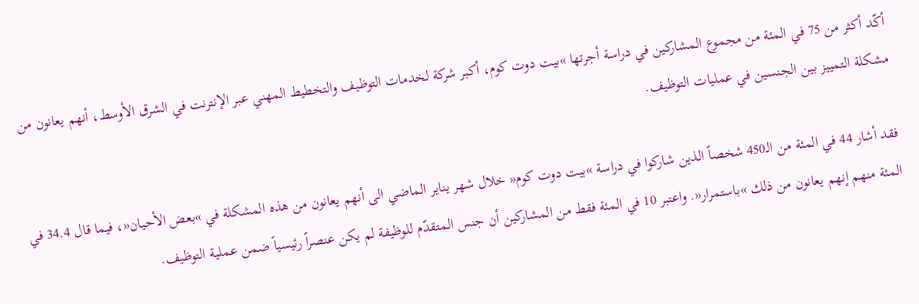أكّد أكثر من 75 في المئة من مجموع المشاركين في دراسة أجرتها »بيت دوت كوم، أكبر شركة لخدمات التوظيف والتخطيط المهني عبر الإنترنت في الشرق الأوسط، أنهم يعانون من مشكلة التمييز بين الجنسين في عمليات التوظيف.

فقد أشار 44 في المئة من الـ450 شخصاً الذين شاركوا في دراسة »بيت دوت كوم« خلال شهر يناير الماضي الى أنهم يعانون من هذه المشكلة في »بعض الأحيان«، فيما قال 34.4 في المئة منهم إنهم يعانون من ذلك »باستمرار«. واعتبر 10 في المئة فقط من المشاركين أن جنس المتقدّم للوظيفة لم يكن عنصراً رئيسياً ضمن عملية التوظيف.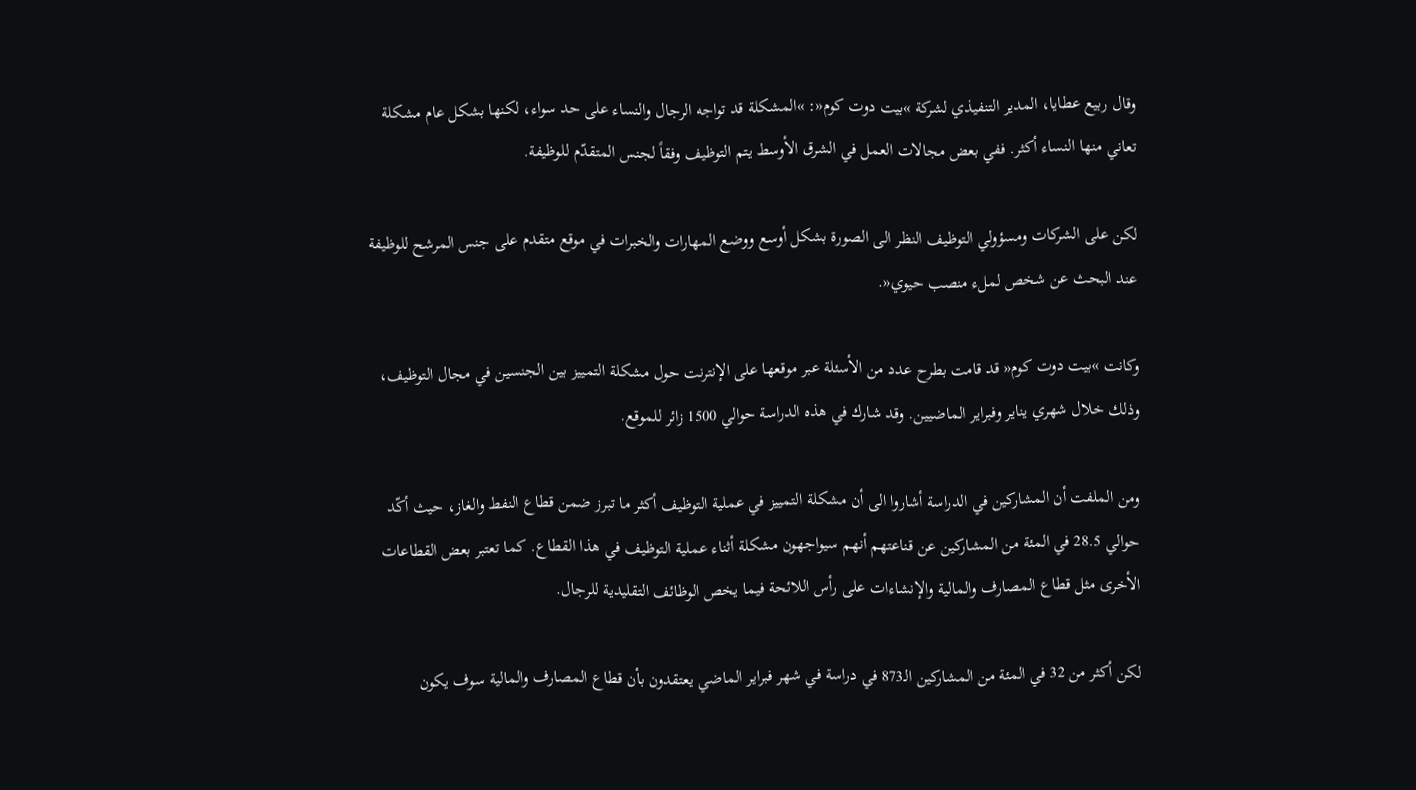وقال ربيع عطايا، المدير التنفيذي لشركة »بيت دوت كوم«: »المشكلة قد تواجه الرجال والنساء على حد سواء، لكنها بشكل عام مشكلة تعاني منها النساء أكثر. ففي بعض مجالات العمل في الشرق الأوسط يتم التوظيف وفقاً لجنس المتقدّم للوظيفة.

لكن على الشركات ومسؤولي التوظيف النظر الى الصورة بشكل أوسع ووضع المهارات والخبرات في موقع متقدم على جنس المرشح للوظيفة عند البحث عن شخص لملء منصب حيوي«.

وكانت »بيت دوت كوم« قد قامت بطرح عدد من الأسئلة عبر موقعها على الإنترنت حول مشكلة التمييز بين الجنسين في مجال التوظيف، وذلك خلال شهري يناير وفبراير الماضيين. وقد شارك في هذه الدراسة حوالي 1500 زائر للموقع.

ومن الملفت أن المشاركين في الدراسة أشاروا الى أن مشكلة التمييز في عملية التوظيف أكثر ما تبرز ضمن قطاع النفط والغاز، حيث أكّد حوالي 28.5 في المئة من المشاركين عن قناعتهم أنهم سيواجهون مشكلة أثناء عملية التوظيف في هذا القطاع. كما تعتبر بعض القطاعات الأخرى مثل قطاع المصارف والمالية والإنشاءات على رأس اللائحة فيما يخص الوظائف التقليدية للرجال.

لكن أكثر من 32 في المئة من المشاركين الـ873 في دراسة في شهر فبراير الماضي يعتقدون بأن قطاع المصارف والمالية سوف يكون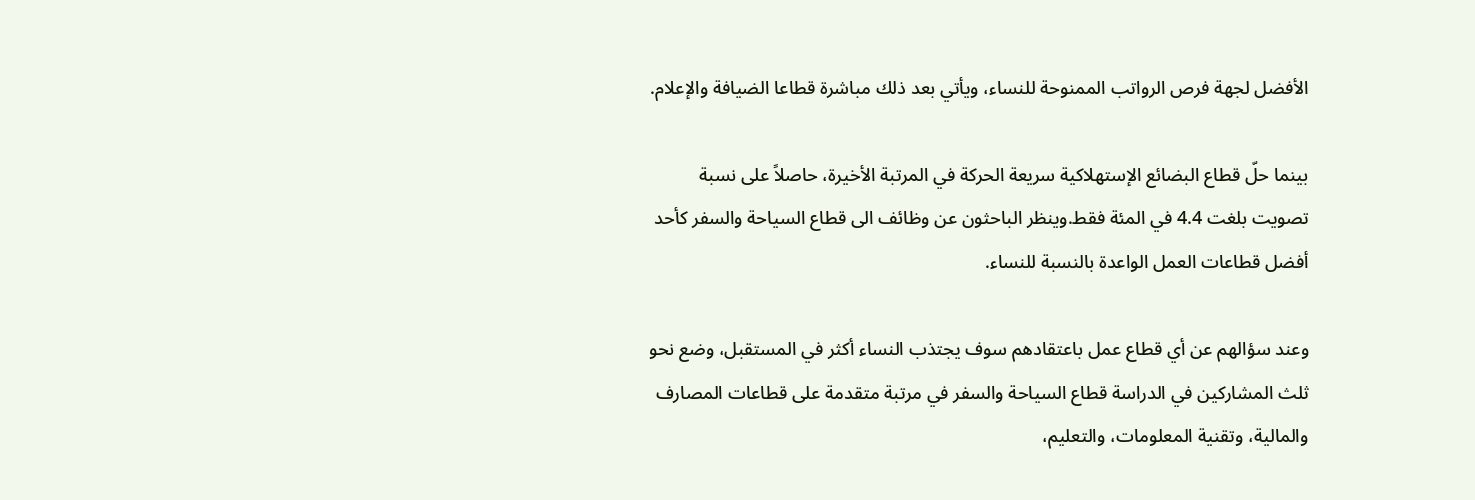الأفضل لجهة فرص الرواتب الممنوحة للنساء، ويأتي بعد ذلك مباشرة قطاعا الضيافة والإعلام.

بينما حلّ قطاع البضائع الإستهلاكية سريعة الحركة في المرتبة الأخيرة، حاصلاً على نسبة تصويت بلغت 4.4 في المئة فقط.وينظر الباحثون عن وظائف الى قطاع السياحة والسفر كأحد أفضل قطاعات العمل الواعدة بالنسبة للنساء.

وعند سؤالهم عن أي قطاع عمل باعتقادهم سوف يجتذب النساء أكثر في المستقبل، وضع نحو ثلث المشاركين في الدراسة قطاع السياحة والسفر في مرتبة متقدمة على قطاعات المصارف والمالية، وتقنية المعلومات، والتعليم،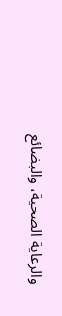والرعاية الصحية، والبضائع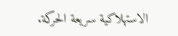الاستهلاكية سريعة الحركة.